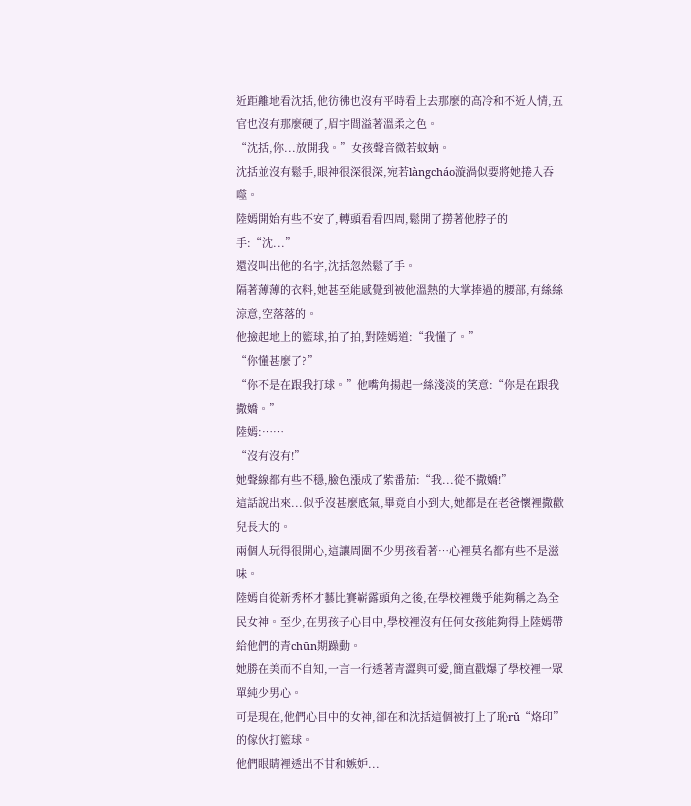近距離地看沈括,他彷彿也沒有平時看上去那麼的高冷和不近人情,五官也沒有那麼硬了,眉宇間溢著溫柔之色。
“沈括,你...放開我。”女孩聲音微若蚊蚋。
沈括並沒有鬆手,眼神很深很深,宛若làngcháo漩渦似要將她捲入吞噬。
陸嫣開始有些不安了,轉頭看看四周,鬆開了撈著他脖子的手:“沈...”
還沒叫出他的名字,沈括忽然鬆了手。
隔著薄薄的衣料,她甚至能感覺到被他溫熱的大掌捧過的腰部,有絲絲涼意,空落落的。
他撿起地上的籃球,拍了拍,對陸嫣道:“我懂了。”
“你懂甚麼了?”
“你不是在跟我打球。”他嘴角揚起一絲淺淡的笑意:“你是在跟我撒嬌。”
陸嫣:……
“沒有沒有!”
她聲線都有些不穩,臉色漲成了紫番茄:“我...從不撒嬌!”
這話說出來...似乎沒甚麼底氣,畢竟自小到大,她都是在老爸懷裡撒歡兒長大的。
兩個人玩得很開心,這讓周圍不少男孩看著…心裡莫名都有些不是滋味。
陸嫣自從新秀杯才藝比賽嶄露頭角之後,在學校裡幾乎能夠稱之為全民女神。至少,在男孩子心目中,學校裡沒有任何女孩能夠得上陸嫣帶給他們的青chūn期躁動。
她勝在美而不自知,一言一行透著青澀與可愛,簡直戳爆了學校裡一眾單純少男心。
可是現在,他們心目中的女神,卻在和沈括這個被打上了恥rǔ“烙印”的傢伙打籃球。
他們眼睛裡透出不甘和嫉妒...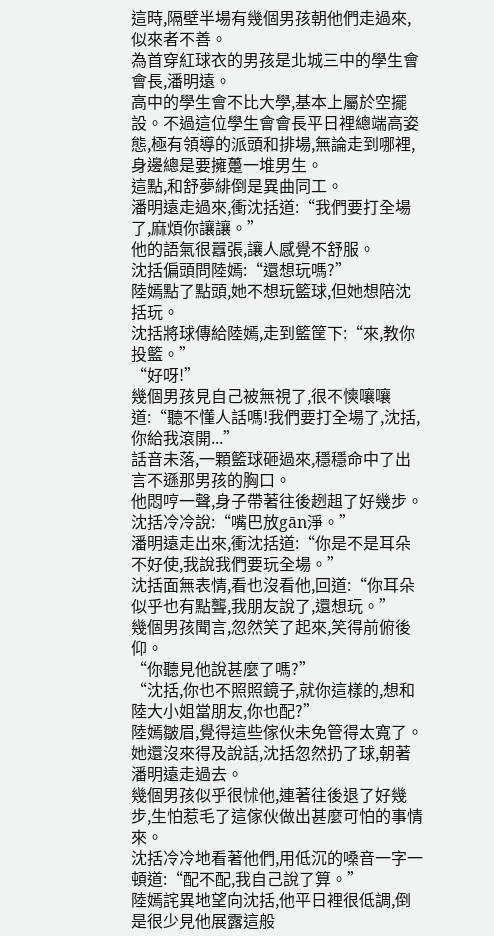這時,隔壁半場有幾個男孩朝他們走過來,似來者不善。
為首穿紅球衣的男孩是北城三中的學生會會長,潘明遠。
高中的學生會不比大學,基本上屬於空擺設。不過這位學生會會長平日裡總端高姿態,極有領導的派頭和排場,無論走到哪裡,身邊總是要擁躉一堆男生。
這點,和舒夢緋倒是異曲同工。
潘明遠走過來,衝沈括道:“我們要打全場了,麻煩你讓讓。”
他的語氣很囂張,讓人感覺不舒服。
沈括偏頭問陸嫣:“還想玩嗎?”
陸嫣點了點頭,她不想玩籃球,但她想陪沈括玩。
沈括將球傳給陸嫣,走到籃筐下:“來,教你投籃。”
“好呀!”
幾個男孩見自己被無視了,很不慡嚷嚷道:“聽不懂人話嗎!我們要打全場了,沈括,你給我滾開...”
話音未落,一顆籃球砸過來,穩穩命中了出言不遜那男孩的胸口。
他悶哼一聲,身子帶著往後趔趄了好幾步。
沈括冷冷說:“嘴巴放gān淨。”
潘明遠走出來,衝沈括道:“你是不是耳朵不好使,我說我們要玩全場。”
沈括面無表情,看也沒看他,回道:“你耳朵似乎也有點聾,我朋友說了,還想玩。”
幾個男孩聞言,忽然笑了起來,笑得前俯後仰。
“你聽見他說甚麼了嗎?”
“沈括,你也不照照鏡子,就你這樣的,想和陸大小姐當朋友,你也配?”
陸嫣皺眉,覺得這些傢伙未免管得太寬了。
她還沒來得及說話,沈括忽然扔了球,朝著潘明遠走過去。
幾個男孩似乎很怵他,連著往後退了好幾步,生怕惹毛了這傢伙做出甚麼可怕的事情來。
沈括冷冷地看著他們,用低沉的嗓音一字一頓道:“配不配,我自己說了算。”
陸嫣詫異地望向沈括,他平日裡很低調,倒是很少見他展露這般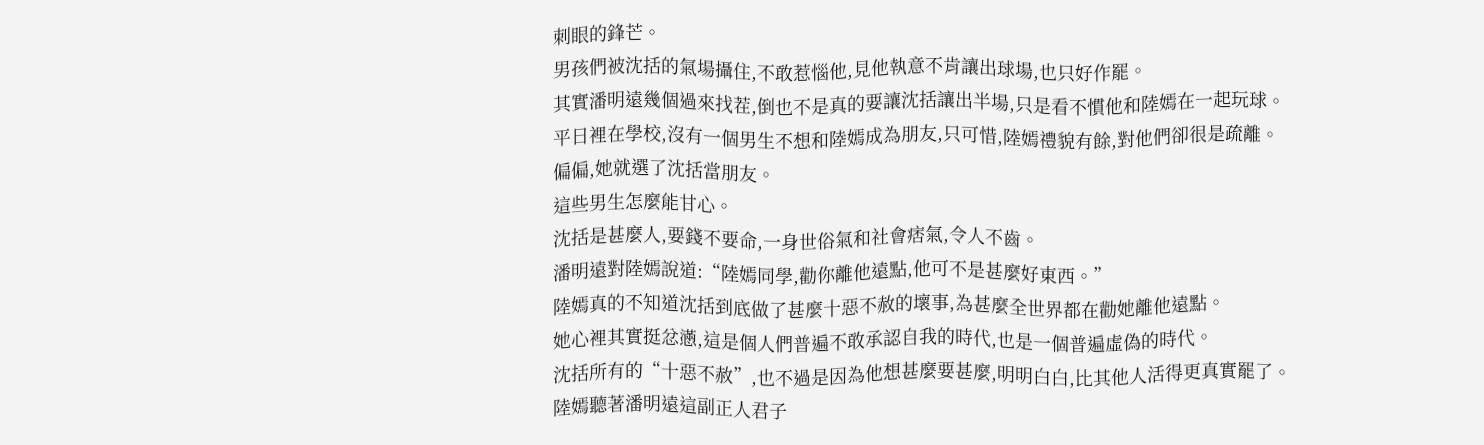刺眼的鋒芒。
男孩們被沈括的氣場攝住,不敢惹惱他,見他執意不肯讓出球場,也只好作罷。
其實潘明遠幾個過來找茬,倒也不是真的要讓沈括讓出半場,只是看不慣他和陸嫣在一起玩球。
平日裡在學校,沒有一個男生不想和陸嫣成為朋友,只可惜,陸嫣禮貌有餘,對他們卻很是疏離。
偏偏,她就選了沈括當朋友。
這些男生怎麼能甘心。
沈括是甚麼人,要錢不要命,一身世俗氣和社會痞氣,令人不齒。
潘明遠對陸嫣說道:“陸嫣同學,勸你離他遠點,他可不是甚麼好東西。”
陸嫣真的不知道沈括到底做了甚麼十惡不赦的壞事,為甚麼全世界都在勸她離他遠點。
她心裡其實挺忿懣,這是個人們普遍不敢承認自我的時代,也是一個普遍虛偽的時代。
沈括所有的“十惡不赦”,也不過是因為他想甚麼要甚麼,明明白白,比其他人活得更真實罷了。
陸嫣聽著潘明遠這副正人君子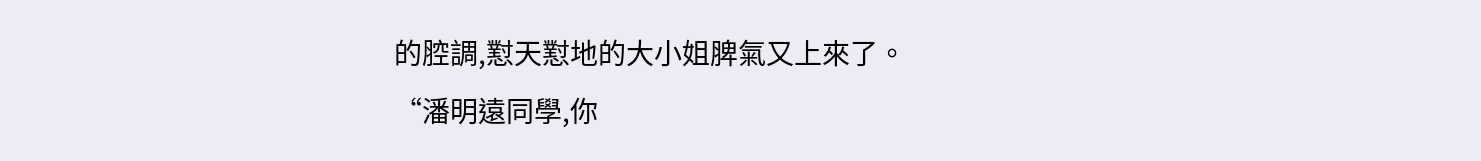的腔調,懟天懟地的大小姐脾氣又上來了。
“潘明遠同學,你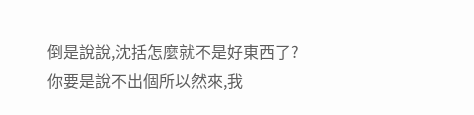倒是說說,沈括怎麼就不是好東西了?你要是說不出個所以然來,我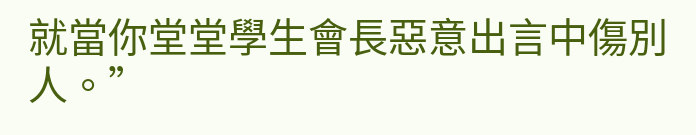就當你堂堂學生會長惡意出言中傷別人。”